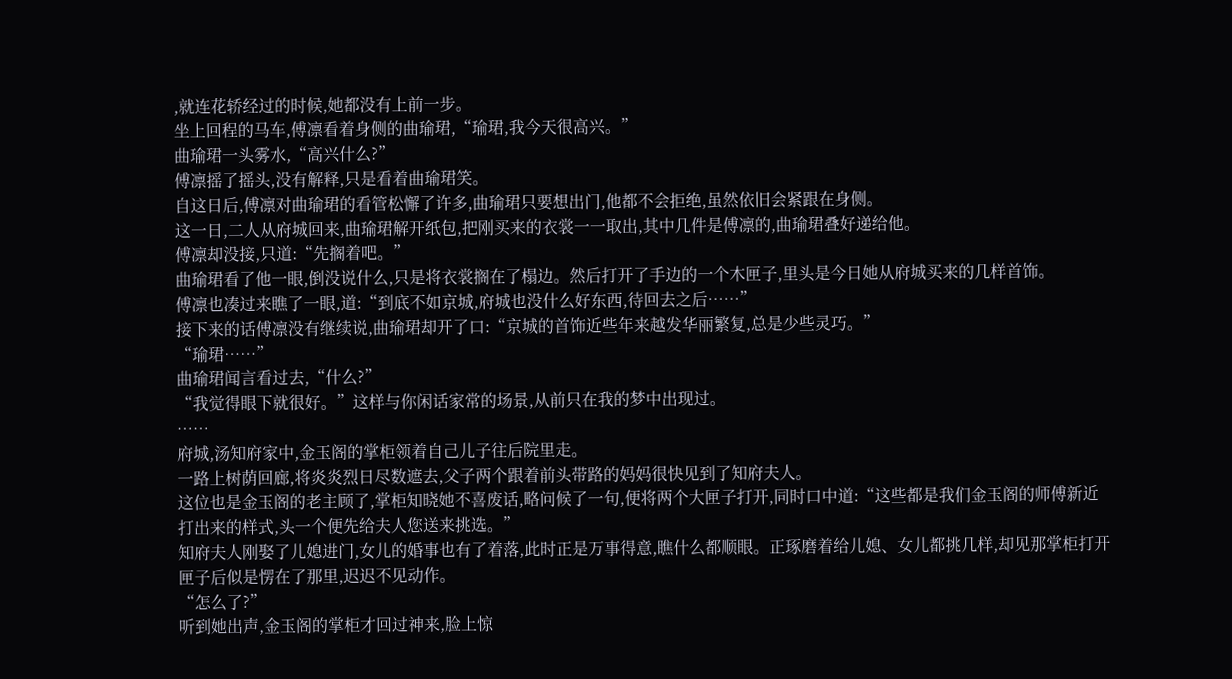,就连花轿经过的时候,她都没有上前一步。
坐上回程的马车,傅凛看着身侧的曲瑜珺,“瑜珺,我今天很高兴。”
曲瑜珺一头雾水,“高兴什么?”
傅凛摇了摇头,没有解释,只是看着曲瑜珺笑。
自这日后,傅凛对曲瑜珺的看管松懈了许多,曲瑜珺只要想出门,他都不会拒绝,虽然依旧会紧跟在身侧。
这一日,二人从府城回来,曲瑜珺解开纸包,把刚买来的衣裳一一取出,其中几件是傅凛的,曲瑜珺叠好递给他。
傅凛却没接,只道:“先搁着吧。”
曲瑜珺看了他一眼,倒没说什么,只是将衣裳搁在了榻边。然后打开了手边的一个木匣子,里头是今日她从府城买来的几样首饰。
傅凛也凑过来瞧了一眼,道:“到底不如京城,府城也没什么好东西,待回去之后……”
接下来的话傅凛没有继续说,曲瑜珺却开了口:“京城的首饰近些年来越发华丽繁复,总是少些灵巧。”
“瑜珺……”
曲瑜珺闻言看过去,“什么?”
“我觉得眼下就很好。”这样与你闲话家常的场景,从前只在我的梦中出现过。
……
府城,汤知府家中,金玉阁的掌柜领着自己儿子往后院里走。
一路上树荫回廊,将炎炎烈日尽数遮去,父子两个跟着前头带路的妈妈很快见到了知府夫人。
这位也是金玉阁的老主顾了,掌柜知晓她不喜废话,略问候了一句,便将两个大匣子打开,同时口中道:“这些都是我们金玉阁的师傅新近打出来的样式,头一个便先给夫人您送来挑选。”
知府夫人刚娶了儿媳进门,女儿的婚事也有了着落,此时正是万事得意,瞧什么都顺眼。正琢磨着给儿媳、女儿都挑几样,却见那掌柜打开匣子后似是愣在了那里,迟迟不见动作。
“怎么了?”
听到她出声,金玉阁的掌柜才回过神来,脸上惊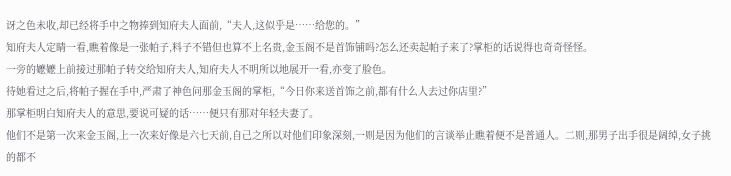讶之色未收,却已经将手中之物捧到知府夫人面前,“夫人,这似乎是……给您的。”
知府夫人定睛一看,瞧着像是一张帕子,料子不错但也算不上名贵,金玉阁不是首饰铺吗?怎么还卖起帕子来了?掌柜的话说得也奇奇怪怪。
一旁的嬷嬷上前接过那帕子转交给知府夫人,知府夫人不明所以地展开一看,亦变了脸色。
待她看过之后,将帕子握在手中,严肃了神色问那金玉阁的掌柜,“今日你来送首饰之前,都有什么人去过你店里?”
那掌柜明白知府夫人的意思,要说可疑的话……便只有那对年轻夫妻了。
他们不是第一次来金玉阁,上一次来好像是六七天前,自己之所以对他们印象深刻,一则是因为他们的言谈举止瞧着便不是普通人。二则,那男子出手很是阔绰,女子挑的都不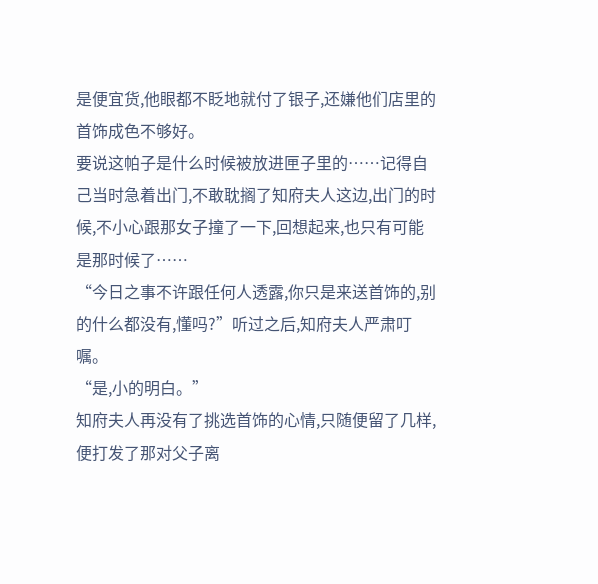是便宜货,他眼都不眨地就付了银子,还嫌他们店里的首饰成色不够好。
要说这帕子是什么时候被放进匣子里的……记得自己当时急着出门,不敢耽搁了知府夫人这边,出门的时候,不小心跟那女子撞了一下,回想起来,也只有可能是那时候了……
“今日之事不许跟任何人透露,你只是来送首饰的,别的什么都没有,懂吗?”听过之后,知府夫人严肃叮嘱。
“是,小的明白。”
知府夫人再没有了挑选首饰的心情,只随便留了几样,便打发了那对父子离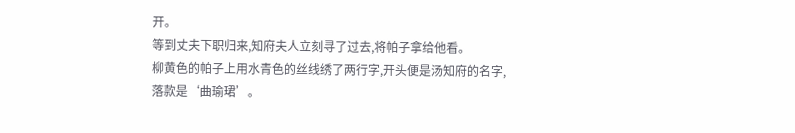开。
等到丈夫下职归来,知府夫人立刻寻了过去,将帕子拿给他看。
柳黄色的帕子上用水青色的丝线绣了两行字,开头便是汤知府的名字,落款是‘曲瑜珺’。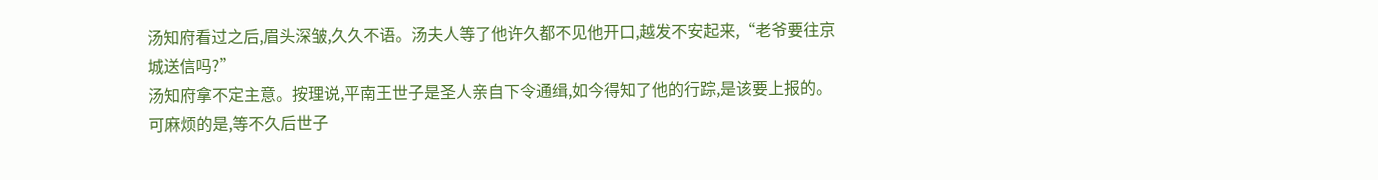汤知府看过之后,眉头深皱,久久不语。汤夫人等了他许久都不见他开口,越发不安起来,“老爷要往京城送信吗?”
汤知府拿不定主意。按理说,平南王世子是圣人亲自下令通缉,如今得知了他的行踪,是该要上报的。
可麻烦的是,等不久后世子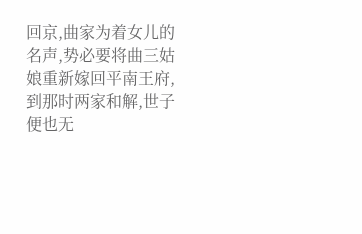回京,曲家为着女儿的名声,势必要将曲三姑娘重新嫁回平南王府,到那时两家和解,世子便也无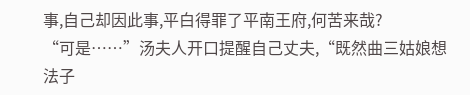事,自己却因此事,平白得罪了平南王府,何苦来哉?
“可是……”汤夫人开口提醒自己丈夫,“既然曲三姑娘想法子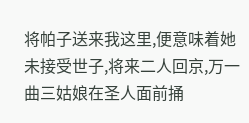将帕子送来我这里,便意味着她未接受世子,将来二人回京,万一曲三姑娘在圣人面前捅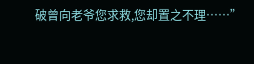破曾向老爷您求救,您却置之不理……”